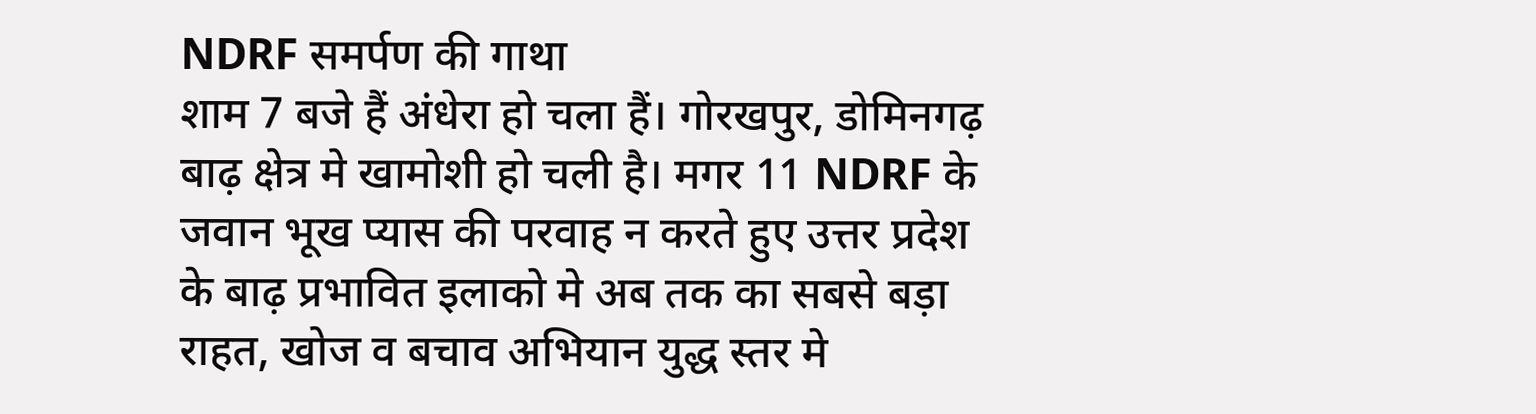NDRF समर्पण की गाथा
शाम 7 बजे हैं अंधेरा हो चला हैं। गोरखपुर, डोमिनगढ़ बाढ़ क्षेत्र मे खामोशी हो चली है। मगर 11 NDRF के जवान भूख प्यास की परवाह न करते हुए उत्तर प्रदेश के बाढ़ प्रभावित इलाको मे अब तक का सबसे बड़ा राहत, खोज व बचाव अभियान युद्ध स्तर मे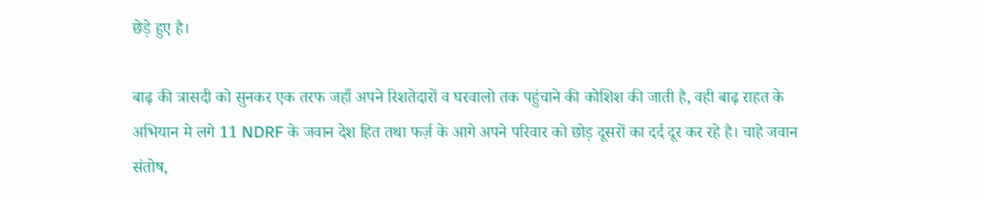छेड़े हुए है।

बाढ़ की त्रासदी को सुनकर एक तरफ जहाँ अपने रिशतेदारों व घरवालो तक पहुंचाने की कोशिश की जाती है, वही बाढ़ राहत के अभियान मे लगे 11 NDRF के जवान देश हित तथा फर्ज़ के आगे अपने परिवार को छोड़ दूसरों का दर्द दूर कर रहे है। चाहे जवान संतोष,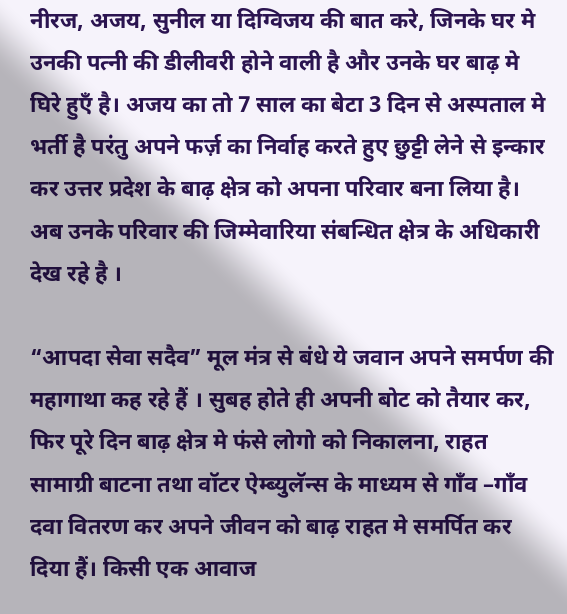नीरज, अजय, सुनील या दिग्विजय की बात करे, जिनके घर मे उनकी पत्नी की डीलीवरी होने वाली है और उनके घर बाढ़ मे घिरे हुएँ है। अजय का तो 7 साल का बेटा 3 दिन से अस्पताल मे भर्ती है परंतु अपने फर्ज़ का निर्वाह करते हुए छुट्टी लेने से इन्कार कर उत्तर प्रदेश के बाढ़ क्षेत्र को अपना परिवार बना लिया है। अब उनके परिवार की जिम्मेवारिया संबन्धित क्षेत्र के अधिकारी देख रहे है ।

“आपदा सेवा सदैव” मूल मंत्र से बंधे ये जवान अपने समर्पण की महागाथा कह रहे हैं । सुबह होते ही अपनी बोट को तैयार कर, फिर पूरे दिन बाढ़ क्षेत्र मे फंसे लोगो को निकालना, राहत सामाग्री बाटना तथा वॉटर ऐम्ब्युलॅन्स के माध्यम से गाँव –गाँव दवा वितरण कर अपने जीवन को बाढ़ राहत मे समर्पित कर दिया हैं। किसी एक आवाज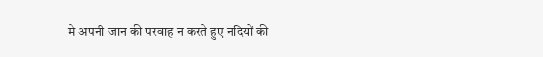मे अपनी जान की परवाह न करते हुए नदियों की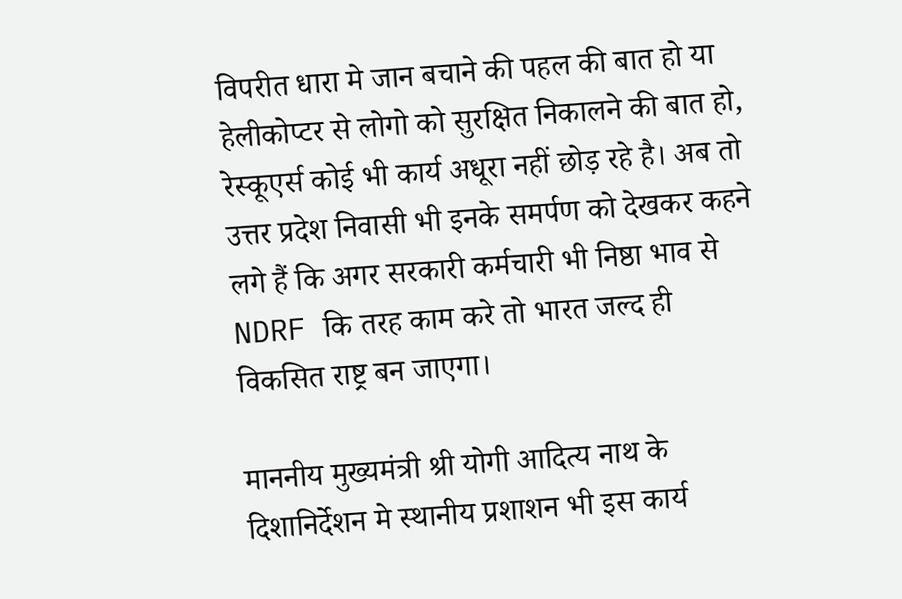विपरीत धारा मे जान बचाने की पहल की बात हो या हेलीकोप्टर से लोगो को सुरक्षित निकालने की बात हो, रेस्कूएर्स कोई भी कार्य अधूरा नहीं छोड़ रहे है। अब तो उत्तर प्रदेश निवासी भी इनके समर्पण को देखकर कहने लगे हैं कि अगर सरकारी कर्मचारी भी निष्ठा भाव से NDRF कि तरह काम करे तो भारत जल्द ही विकसित राष्ट्र बन जाएगा।

माननीय मुख्यमंत्री श्री योगी आदित्य नाथ के दिशानिर्देशन मे स्थानीय प्रशाशन भी इस कार्य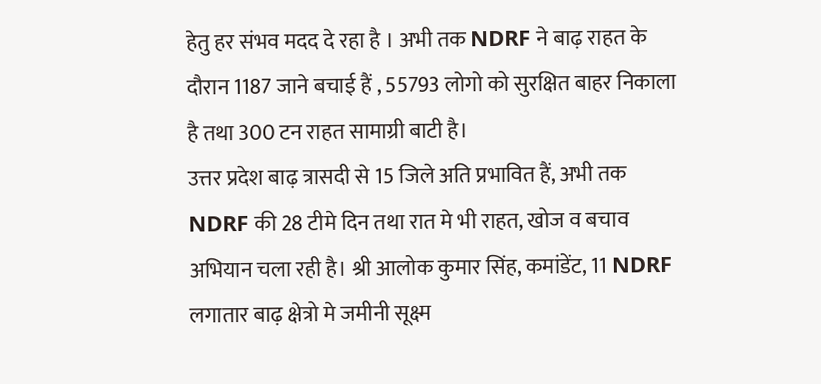हेतु हर संभव मदद दे रहा है । अभी तक NDRF ने बाढ़ राहत के दौरान 1187 जाने बचाई हैं , 55793 लोगो को सुरक्षित बाहर निकाला है तथा 300 टन राहत सामाग्री बाटी है।
उत्तर प्रदेश बाढ़ त्रासदी से 15 जिले अति प्रभावित हैं, अभी तक NDRF की 28 टीमे दिन तथा रात मे भी राहत, खोज व बचाव अभियान चला रही है। श्री आलोक कुमार सिंह, कमांडेंट, 11 NDRF लगातार बाढ़ क्षेत्रो मे जमीनी सूक्ष्म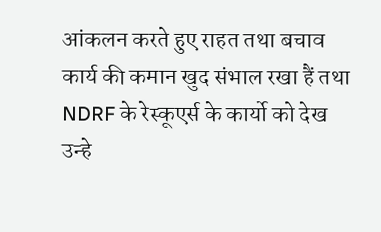आंकलन करते हुए राहत तथा बचाव कार्य की कमान खुद संभाल रखा हैं तथा NDRF के रेस्कूएर्स के कार्यो को देख उन्हे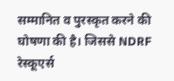सम्मानित व पुरस्कृत करने की घोषणा की है। जिससे NDRF रेस्कूएर्स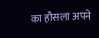का हौसला अपने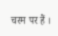चरम पर हैं ।